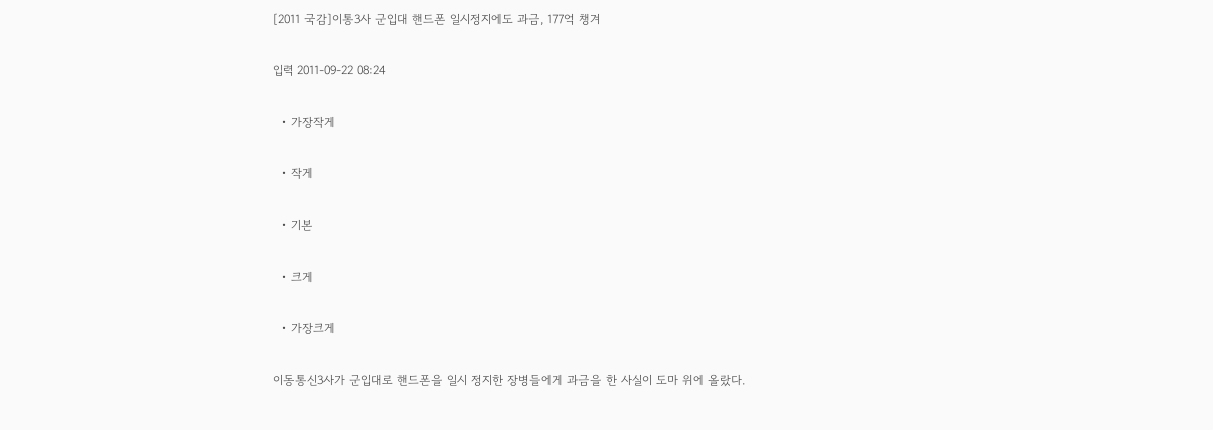[2011 국감]이통3사 군입대 핸드폰 일시정지에도 과금, 177억 챙겨

입력 2011-09-22 08:24

  • 가장작게

  • 작게

  • 기본

  • 크게

  • 가장크게

이동통신3사가 군입대로 핸드폰을 일시 정지한 장병들에게 과금을 한 사실이 도마 위에 올랐다.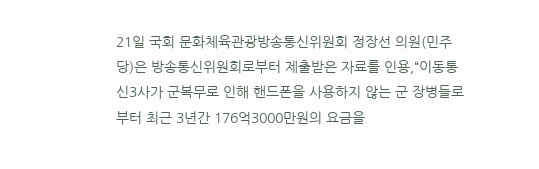21일 국회 문화체육관광방송통신위원회 정장선 의원(민주당)은 방송통신위원회로부터 제출받은 자료를 인용,“이동통신3사가 군복무로 인해 핸드폰을 사용하지 않는 군 장병들로부터 최근 3년간 176억3000만원의 요금을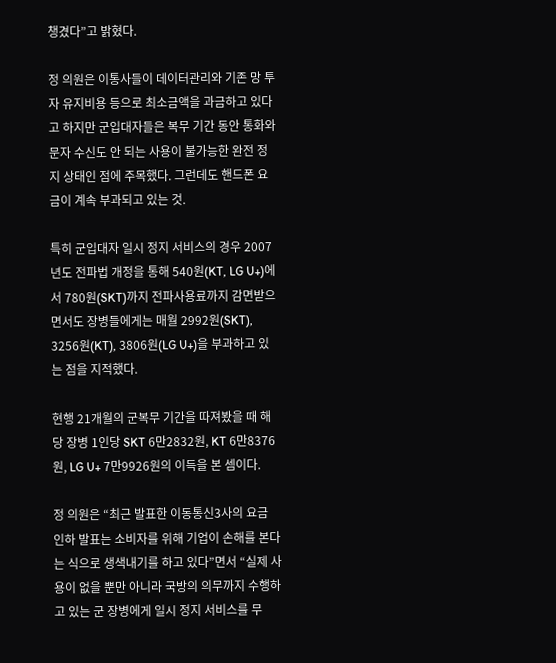챙겼다”고 밝혔다.

정 의원은 이통사들이 데이터관리와 기존 망 투자 유지비용 등으로 최소금액을 과금하고 있다고 하지만 군입대자들은 복무 기간 동안 통화와 문자 수신도 안 되는 사용이 불가능한 완전 정지 상태인 점에 주목했다. 그런데도 핸드폰 요금이 계속 부과되고 있는 것.

특히 군입대자 일시 정지 서비스의 경우 2007년도 전파법 개정을 통해 540원(KT, LG U+)에서 780원(SKT)까지 전파사용료까지 감면받으면서도 장병들에게는 매월 2992원(SKT), 3256원(KT), 3806원(LG U+)을 부과하고 있는 점을 지적했다.

현행 21개월의 군복무 기간을 따져봤을 때 해당 장병 1인당 SKT 6만2832원, KT 6만8376원, LG U+ 7만9926원의 이득을 본 셈이다.

정 의원은 “최근 발표한 이동통신3사의 요금 인하 발표는 소비자를 위해 기업이 손해를 본다는 식으로 생색내기를 하고 있다”면서 “실제 사용이 없을 뿐만 아니라 국방의 의무까지 수행하고 있는 군 장병에게 일시 정지 서비스를 무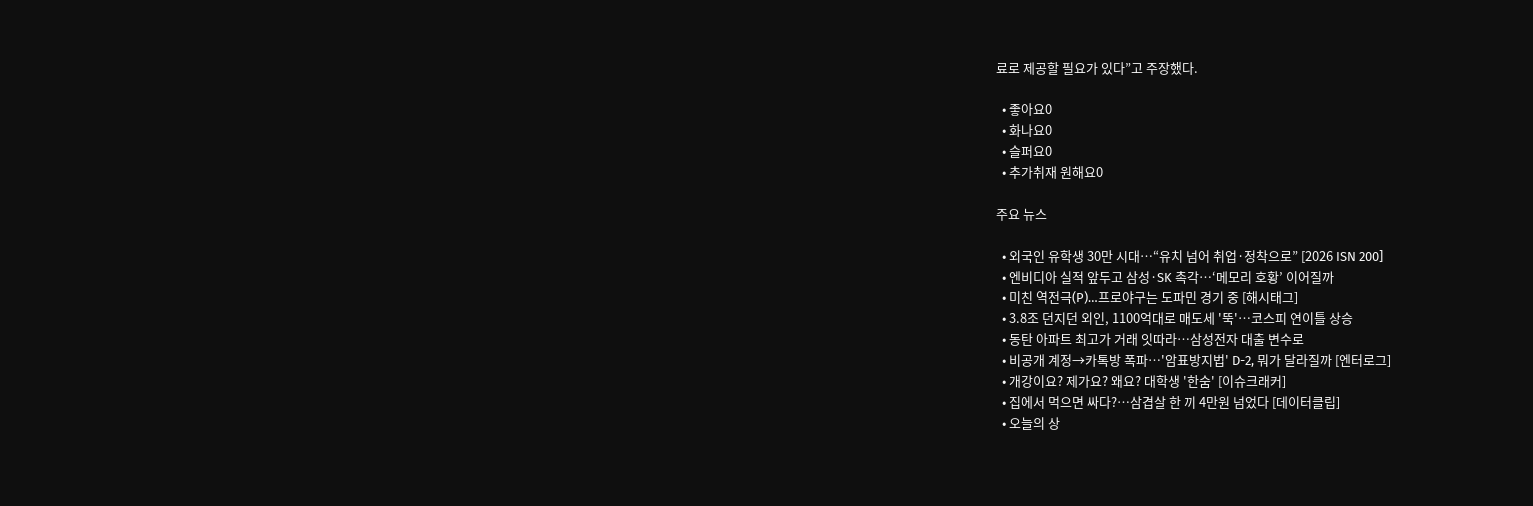료로 제공할 필요가 있다”고 주장했다.

  • 좋아요0
  • 화나요0
  • 슬퍼요0
  • 추가취재 원해요0

주요 뉴스

  • 외국인 유학생 30만 시대…“유치 넘어 취업·정착으로” [2026 ISN 200]
  • 엔비디아 실적 앞두고 삼성·SK 촉각…‘메모리 호황’ 이어질까
  • 미친 역전극(P)…프로야구는 도파민 경기 중 [해시태그]
  • 3.8조 던지던 외인, 1100억대로 매도세 '뚝'…코스피 연이틀 상승
  • 동탄 아파트 최고가 거래 잇따라⋯삼성전자 대출 변수로
  • 비공개 계정→카톡방 폭파⋯'암표방지법' D-2, 뭐가 달라질까 [엔터로그]
  • 개강이요? 제가요? 왜요? 대학생 '한숨' [이슈크래커]
  • 집에서 먹으면 싸다?…삼겹살 한 끼 4만원 넘었다 [데이터클립]
  • 오늘의 상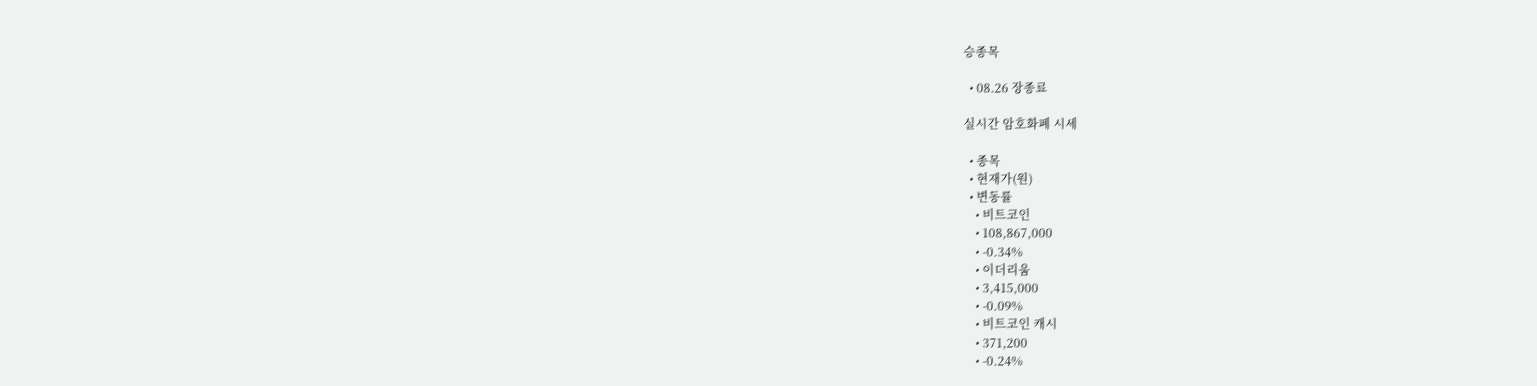승종목

  • 08.26 장종료

실시간 암호화폐 시세

  • 종목
  • 현재가(원)
  • 변동률
    • 비트코인
    • 108,867,000
    • -0.34%
    • 이더리움
    • 3,415,000
    • -0.09%
    • 비트코인 캐시
    • 371,200
    • -0.24%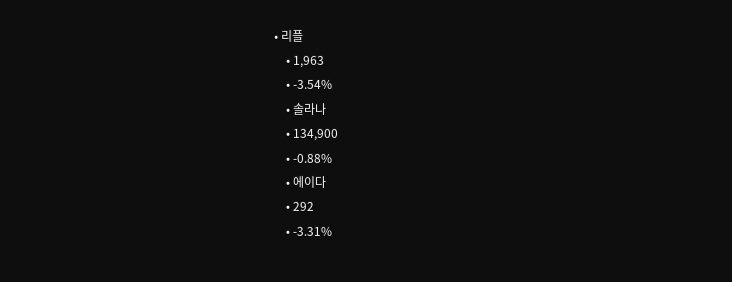• 리플
    • 1,963
    • -3.54%
    • 솔라나
    • 134,900
    • -0.88%
    • 에이다
    • 292
    • -3.31%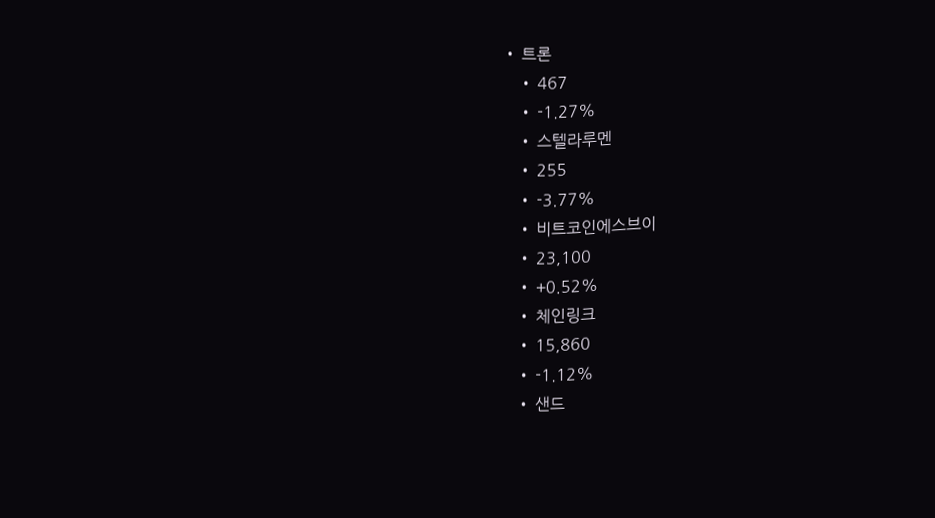• 트론
    • 467
    • -1.27%
    • 스텔라루멘
    • 255
    • -3.77%
    • 비트코인에스브이
    • 23,100
    • +0.52%
    • 체인링크
    • 15,860
    • -1.12%
    • 샌드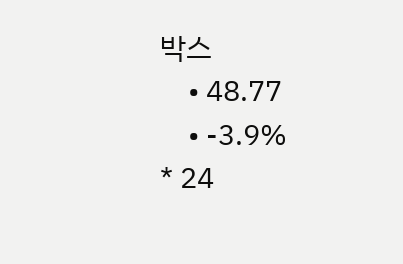박스
    • 48.77
    • -3.9%
* 24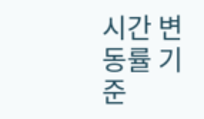시간 변동률 기준